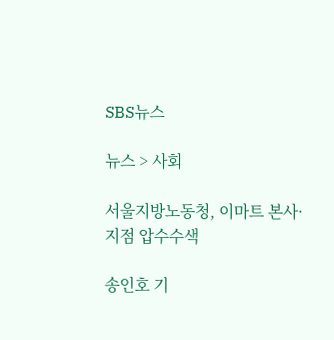SBS뉴스

뉴스 > 사회

서울지방노동청, 이마트 본사·지점 압수수색

송인호 기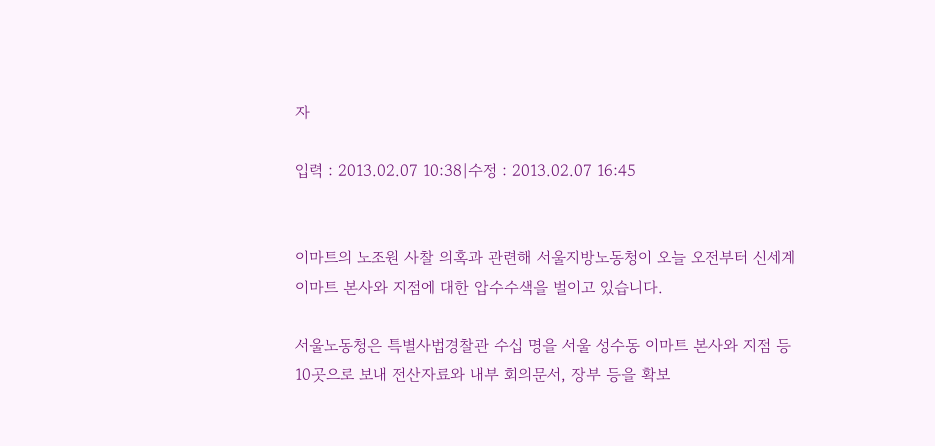자

입력 : 2013.02.07 10:38|수정 : 2013.02.07 16:45


이마트의 노조원 사찰 의혹과 관련해 서울지방노동청이 오늘 오전부터 신세계 이마트 본사와 지점에 대한 압수수색을 벌이고 있습니다.

서울노동청은 특별사법경찰관 수십 명을 서울 성수동 이마트 본사와 지점 등 10곳으로 보내 전산자료와 내부 회의문서, 장부 등을 확보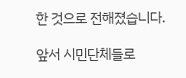한 것으로 전해졌습니다.

앞서 시민단체들로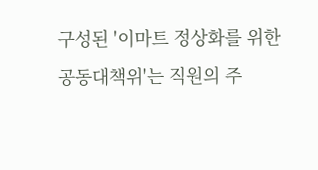구성된 '이마트 정상화를 위한 공동대책위'는 직원의 주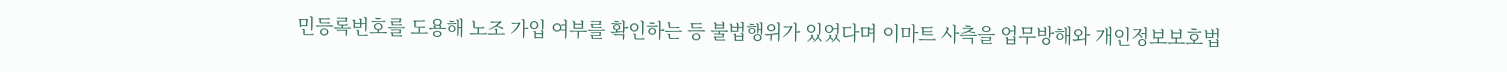민등록번호를 도용해 노조 가입 여부를 확인하는 등 불법행위가 있었다며 이마트 사측을 업무방해와 개인정보보호법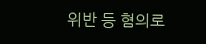위반 등 혐의로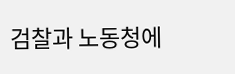검찰과 노동청에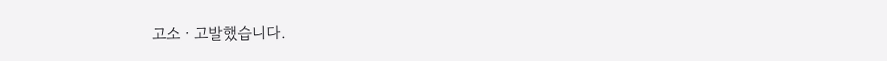고소ㆍ고발했습니다.